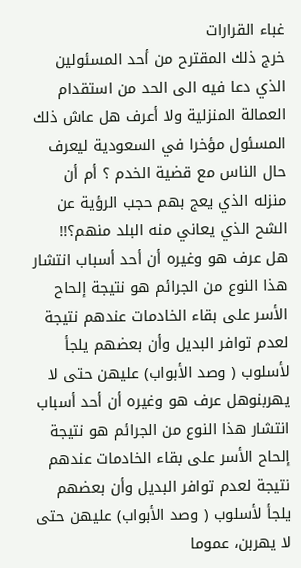غباء القرارات
خرج ذلك المقترح من أحد المسئولين الذي دعا فيه الى الحد من استقدام العمالة المنزلية ولا أعرف هل عاش ذلك المسئول مؤخرا في السعودية ليعرف حال الناس مع قضية الخدم ؟ أم أن منزله الذي يعج بهم حجب الرؤية عن الشح الذي يعاني منه البلد منهم؟!!
هل عرف هو وغيره أن أحد أسباب انتشار هذا النوع من الجرائم هو نتيجة إلحاح الأسر على بقاء الخادمات عندهم نتيجة لعدم توافر البديل وأن بعضهم يلجأ لأسلوب ( وصد الأبواب) عليهن حتى لا يهربنوهل عرف هو وغيره أن أحد أسباب انتشار هذا النوع من الجرائم هو نتيجة إلحاح الأسر على بقاء الخادمات عندهم نتيجة لعدم توافر البديل وأن بعضهم يلجأ لأسلوب ( وصد الأبواب) عليهن حتى لا يهربن، عموما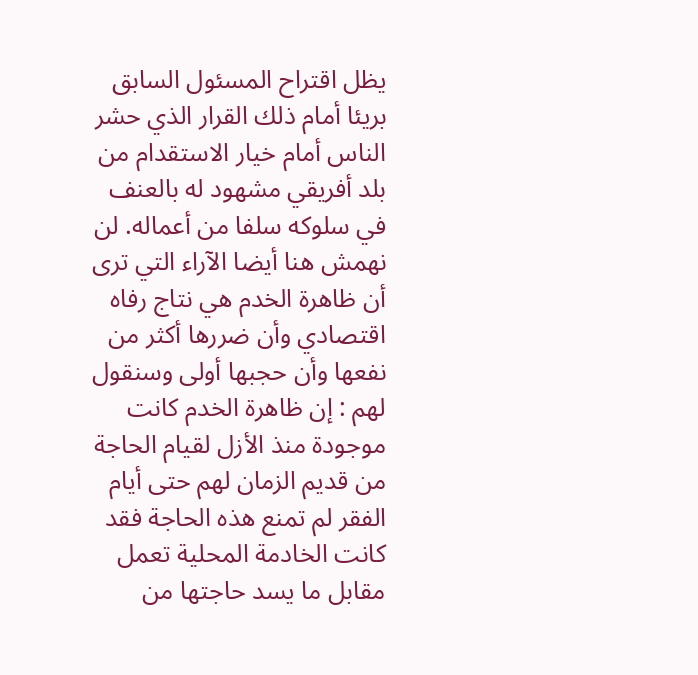يظل اقتراح المسئول السابق بريئا أمام ذلك القرار الذي حشر الناس أمام خيار الاستقدام من بلد أفريقي مشهود له بالعنف في سلوكه سلفا من أعماله. لن نهمش هنا أيضا الآراء التي ترى أن ظاهرة الخدم هي نتاج رفاه اقتصادي وأن ضررها أكثر من نفعها وأن حجبها أولى وسنقول لهم : إن ظاهرة الخدم كانت موجودة منذ الأزل لقيام الحاجة من قديم الزمان لهم حتى أيام الفقر لم تمنع هذه الحاجة فقد كانت الخادمة المحلية تعمل مقابل ما يسد حاجتها من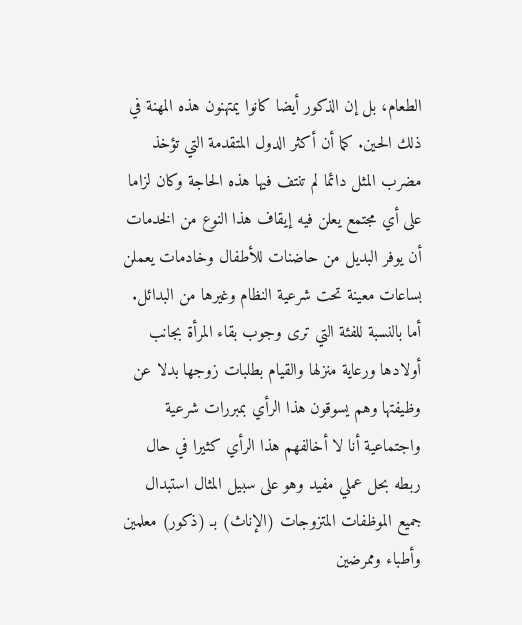الطعام، بل إن الذكور أيضا كانوا يمتهنون هذه المهنة في ذلك الحين. كما أن أكثر الدول المتقدمة التي تؤخذ مضرب المثل دائما لم تنتف فيها هذه الحاجة وكان لزاما على أي مجتمع يعلن فيه إيقاف هذا النوع من الخدمات أن يوفر البديل من حاضنات للأطفال وخادمات يعملن بساعات معينة تحت شرعية النظام وغيرها من البدائل. أما بالنسبة للفئة التي ترى وجوب بقاء المرأة بجانب أولادها ورعاية منزلها والقيام بطلبات زوجها بدلا عن وظيفتها وهم يسوقون هذا الرأي بمبررات شرعية واجتماعية أنا لا أخالفهم هذا الرأي كثيرا في حال ربطه بحل عملي مفيد وهو على سبيل المثال استبدال جميع الموظفات المتزوجات (الإناث) بـ (ذكور) معلمين وأطباء وممرضين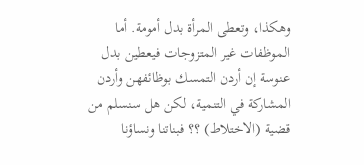وهكذا، وتعطى المرأة بدل أمومة. أما الموظفات غير المتزوجات فيعطين بدل عنوسة إن أردن التمسك بوظائفهن وأردن المشاركة في التنمية، لكن هل سنسلم من قضية (الاختلاط) ؟؟ فبناتنا ونساؤنا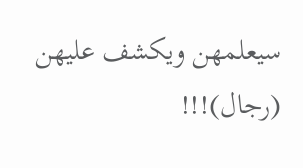سيعلمهن ويكشف عليهن (رجال)!!!